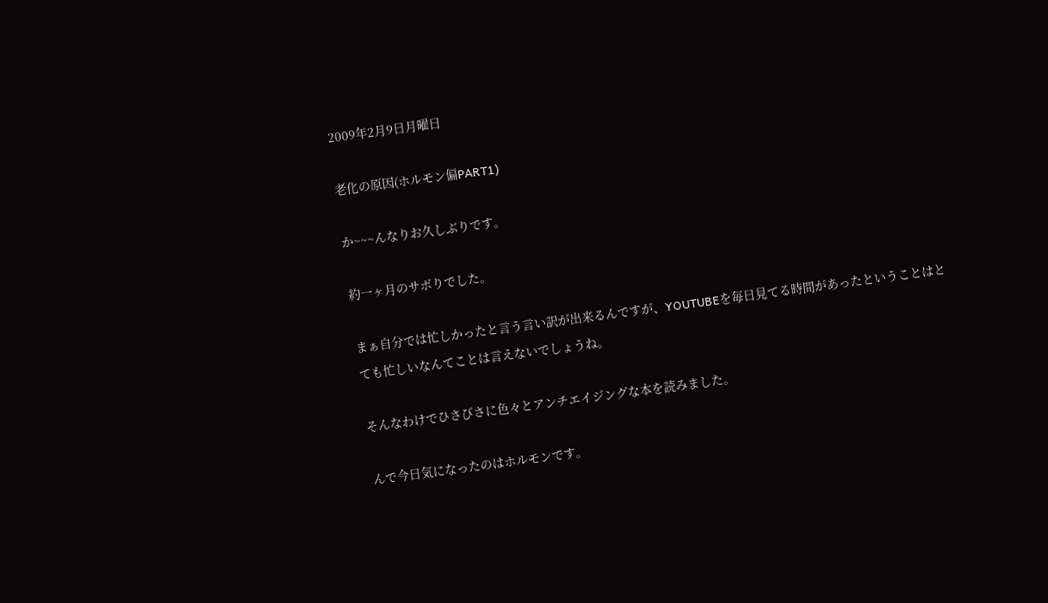2009年2月9日月曜日

老化の原因(ホルモン偏PART1)

か~~~んなりお久しぶりです。

約一ヶ月のサボりでした。

まぁ自分では忙しかったと言う言い訳が出来るんですが、YOUTUBEを毎日見てる時間があったということはとても忙しいなんてことは言えないでしょうね。

そんなわけでひさびさに色々とアンチエイジングな本を読みました。

んで今日気になったのはホルモンです。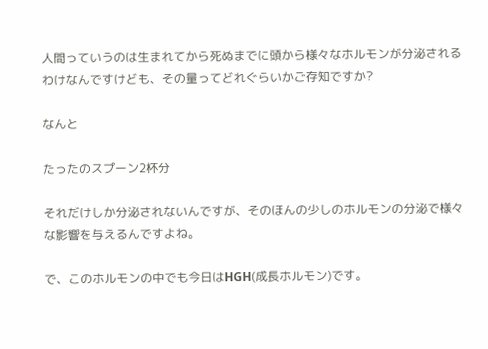人間っていうのは生まれてから死ぬまでに頭から様々なホルモンが分泌されるわけなんですけども、その量ってどれぐらいかご存知ですか?

なんと

たったのスプーン2杯分

それだけしか分泌されないんですが、そのほんの少しのホルモンの分泌で様々な影響を与えるんですよね。

で、このホルモンの中でも今日はHGH(成長ホルモン)です。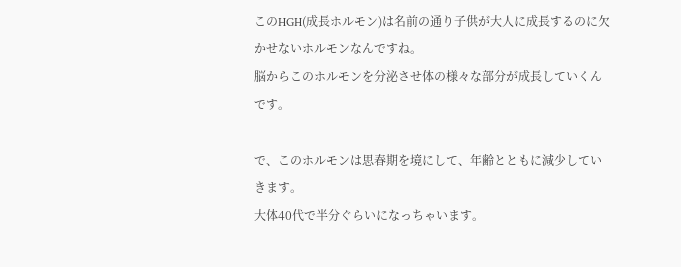このHGH(成長ホルモン)は名前の通り子供が大人に成長するのに欠かせないホルモンなんですね。
脳からこのホルモンを分泌させ体の様々な部分が成長していくんです。

で、このホルモンは思春期を境にして、年齢とともに減少していきます。
大体40代で半分ぐらいになっちゃいます。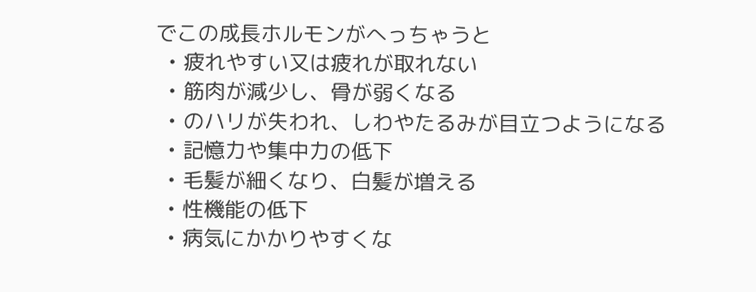でこの成長ホルモンがへっちゃうと
  • 疲れやすい又は疲れが取れない
  • 筋肉が減少し、骨が弱くなる
  • のハリが失われ、しわやたるみが目立つようになる
  • 記憶力や集中力の低下
  • 毛髪が細くなり、白髪が増える
  • 性機能の低下
  • 病気にかかりやすくな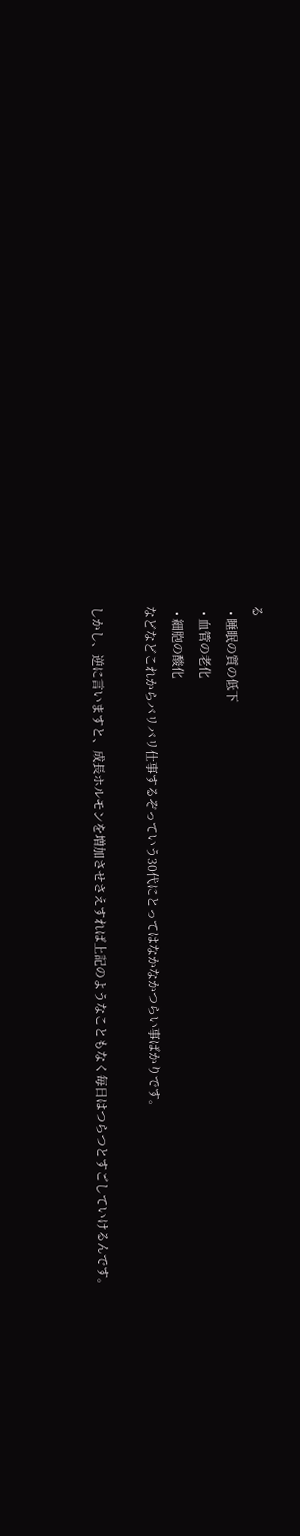る
  • 睡眠の質の低下
  • 血管の老化
  • 細胞の酸化
などなどこれからバリバリ仕事するぞっていう30代にとってはなかなかつらい事ばかりです。

しかし、逆に言いますと、成長ホルモンを増加させさえすれば上記のようなこともなく毎日はつらつとすごしていけるんです。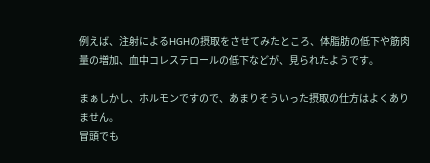例えば、注射によるHGHの摂取をさせてみたところ、体脂肪の低下や筋肉量の増加、血中コレステロールの低下などが、見られたようです。

まぁしかし、ホルモンですので、あまりそういった摂取の仕方はよくありません。
冒頭でも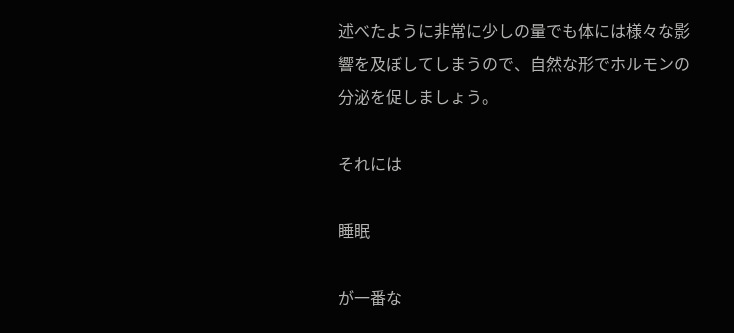述べたように非常に少しの量でも体には様々な影響を及ぼしてしまうので、自然な形でホルモンの分泌を促しましょう。

それには

睡眠

が一番な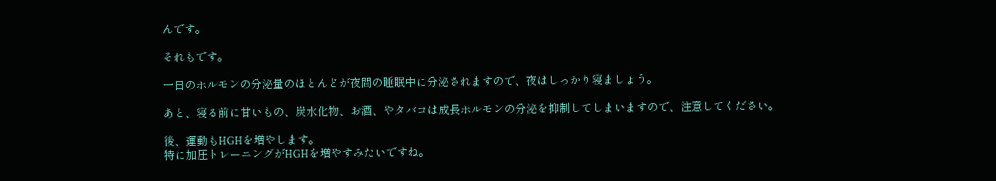んです。

それもです。

一日のホルモンの分泌量のほとんどが夜間の睡眠中に分泌されますので、夜はしっかり寝ましょう。

あと、寝る前に甘いもの、炭水化物、お酒、やタバコは成長ホルモンの分泌を抑制してしまいますので、注意してください。

後、運動もHGHを増やします。
特に加圧トレーニングがHGHを増やすみたいですね。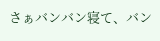さぁバンバン寝て、バン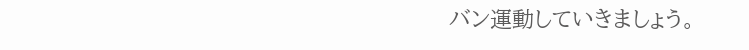バン運動していきましょう。